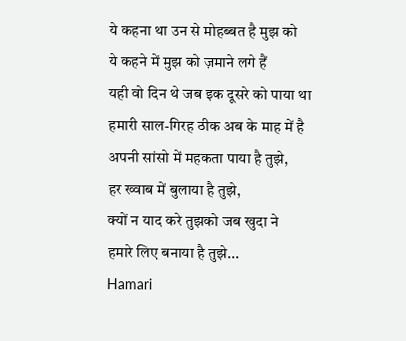ये कहना था उन से मोहब्बत है मुझ को
ये कहने में मुझ को ज़माने लगे हैं
यही वो दिन थे जब इक दूसरे को पाया था
हमारी साल-गिरह ठीक अब के माह में है
अपनी सांसो में महकता पाया है तुझे,
हर ख्वाब में बुलाया है तुझे,
क्यों न याद करे तुझको जब खुदा ने
हमारे लिए बनाया है तुझे...
Hamari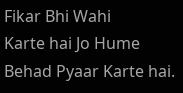Fikar Bhi Wahi
Karte hai Jo Hume
Behad Pyaar Karte hai.